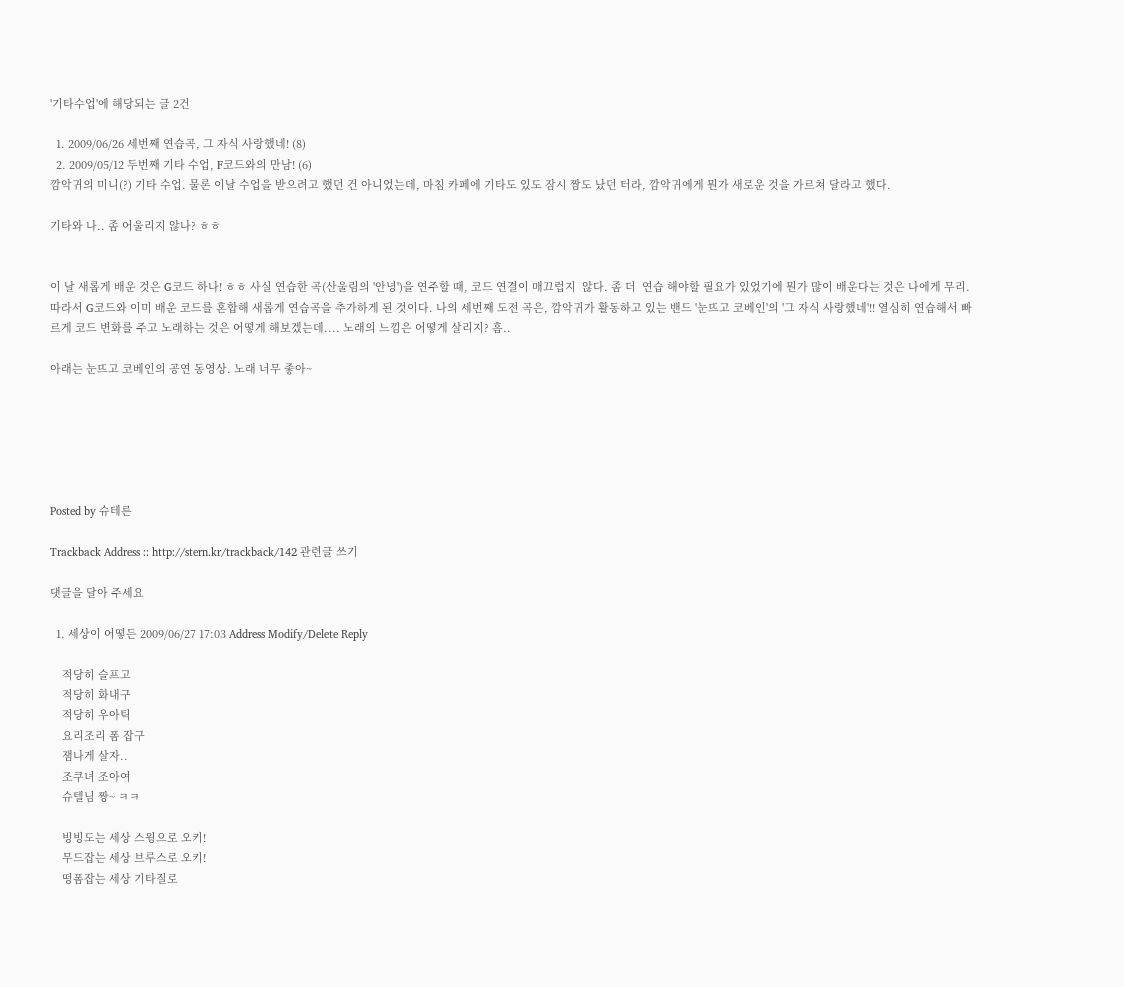'기타수업'에 해당되는 글 2건

  1. 2009/06/26 세번째 연습곡, 그 자식 사랑했네! (8)
  2. 2009/05/12 두번째 기타 수업, F코드와의 만남! (6)
깜악귀의 미니(?) 기타 수업. 물론 이날 수업을 받으려고 했던 건 아니었는데, 마침 카페에 기타도 있도 잠시 짬도 났던 터라, 깜악귀에게 뭔가 새로운 것을 가르쳐 달라고 했다.

기타와 나.. 좀 어울리지 않나? ㅎㅎ


이 날 새롭게 배운 것은 G코드 하나! ㅎㅎ 사실 연습한 곡(산울림의 '안녕')을 연주할 때, 코드 연결이 매끄럽지  않다. 좀 더  연습 해야할 필요가 있었기에 뭔가 많이 배운다는 것은 나에게 무리. 따라서 G코드와 이미 배운 코드를 혼합해 새롭게 연습곡을 추가하게 된 것이다. 나의 세번째 도전 곡은, 깜악귀가 활동하고 있는 밴드 '눈뜨고 코베인'의 '그 자식 사랑했네'!! 열심히 연습해서 빠르게 코드 변화를 주고 노래하는 것은 어떻게 해보겠는데.... 노래의 느낌은 어떻게 살리지? 흠..

아래는 눈뜨고 코베인의 공연 동영상. 노래 너무 좋아~






Posted by 슈테른

Trackback Address :: http://stern.kr/trackback/142 관련글 쓰기

댓글을 달아 주세요

  1. 세상이 어떻든 2009/06/27 17:03 Address Modify/Delete Reply

    적당히 슬프고
    적당히 화내구
    적당히 우아틱
    요리조리 폼 잡구
    잼나게 살자..
    조쿠녀 조아여
    슈텔님 짱~ ㅋㅋ

    빙빙도는 세상 스윙으로 오키!
    무드잡는 세상 브루스로 오키!
    떵폼잡는 세상 기타질로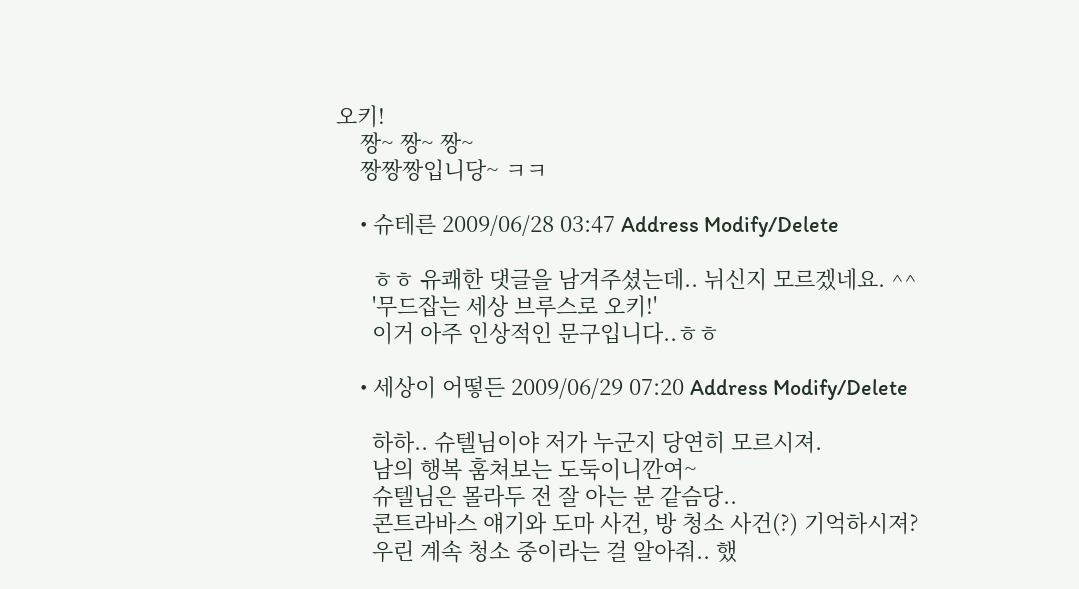오키!
    짱~ 짱~ 짱~
    짱짱짱입니당~ ㅋㅋ

    • 슈테른 2009/06/28 03:47 Address Modify/Delete

      ㅎㅎ 유쾌한 댓글을 남겨주셨는데.. 뉘신지 모르겠네요. ^^
      '무드잡는 세상 브루스로 오키!'
      이거 아주 인상적인 문구입니다..ㅎㅎ

    • 세상이 어떻든 2009/06/29 07:20 Address Modify/Delete

      하하.. 슈텔님이야 저가 누군지 당연히 모르시져.
      남의 행복 훔쳐보는 도둑이니깐여~
      슈텔님은 몰라두 전 잘 아는 분 같슴당..
      콘트라바스 얘기와 도마 사건, 방 청소 사건(?) 기억하시져?
      우린 계속 청소 중이라는 걸 알아줘.. 했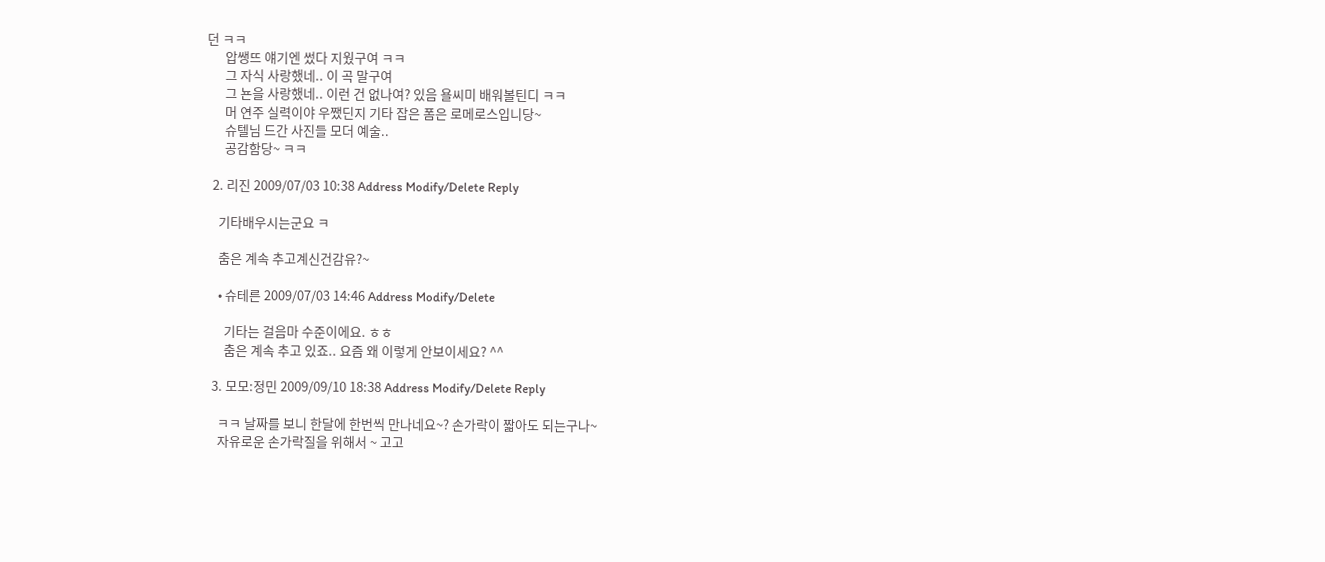던 ㅋㅋ
      압쌩뜨 얘기엔 썼다 지웠구여 ㅋㅋ
      그 자식 사랑했네.. 이 곡 말구여
      그 뇬을 사랑했네.. 이런 건 없나여? 있음 욜씨미 배워볼틴디 ㅋㅋ
      머 연주 실력이야 우쨌딘지 기타 잡은 폼은 로메로스입니당~
      슈텔님 드간 사진들 모더 예술..
      공감함당~ ㅋㅋ

  2. 리진 2009/07/03 10:38 Address Modify/Delete Reply

    기타배우시는군요 ㅋ

    춤은 계속 추고계신건감유?~

    • 슈테른 2009/07/03 14:46 Address Modify/Delete

      기타는 걸음마 수준이에요. ㅎㅎ
      춤은 계속 추고 있죠.. 요즘 왜 이렇게 안보이세요? ^^

  3. 모모:정민 2009/09/10 18:38 Address Modify/Delete Reply

    ㅋㅋ 날짜를 보니 한달에 한번씩 만나네요~? 손가락이 짧아도 되는구나~
    자유로운 손가락질을 위해서 ~ 고고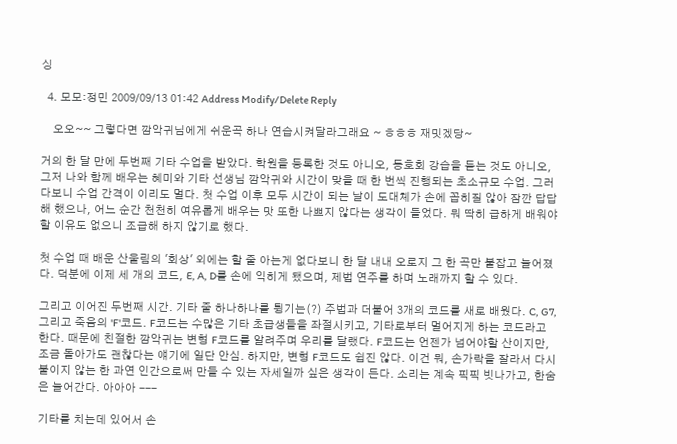싱

  4. 모모:정민 2009/09/13 01:42 Address Modify/Delete Reply

    오오~~ 그렇다면 깜악귀님에게 쉬운곡 하나 연습시켜달라그래요 ~ ㅎㅎㅎ 재밋겠당~

거의 한 달 만에 두번째 기타 수업을 받았다. 학원을 등록한 것도 아니오, 동호회 강습을 듣는 것도 아니오, 그저 나와 함께 배우는 혜미와 기타 선생님 깜악귀와 시간이 맞을 때 한 번씩 진행되는 초소규모 수업. 그러다보니 수업 간격이 이리도 멀다. 첫 수업 이후 모두 시간이 되는 날이 도대체가 손에 꼽히질 않아 잠깐 답답해 했으나, 어느 순간 천천히 여유롭게 배우는 맛 또한 나쁘지 않다는 생각이 들었다. 뭐 딱히 급하게 배워야할 이유도 없으니 조급해 하지 않기로 했다.

첫 수업 때 배운 산울림의 '회상' 외에는 할 줄 아는게 없다보니 한 달 내내 오로지 그 한 곡만 붙잡고 늘어졌다. 덕분에 이제 세 개의 코드, E, A, D를 손에 익히게 됐으며, 제법 연주를 하며 노래까지 할 수 있다.

그리고 이어진 두번째 시간. 기타 줄 하나하나를 튕기는(?) 주법과 더불어 3개의 코드를 새로 배웠다. C, G7, 그리고 죽음의 'F'코드. F코드는 수많은 기타 초급생들을 좌절시키고, 기타로부터 멀어지게 하는 코드라고 한다. 때문에 친절한 깜악귀는 변형 F코드를 알려주며 우리를 달랬다. F코드는 언젠가 넘어야할 산이지만, 조금 돌아가도 괜찮다는 얘기에 일단 안심. 하지만, 변형 F코드도 쉽진 않다. 이건 뭐, 손가락을 잘라서 다시 붙이지 않는 한 과연 인간으로써 만들 수 있는 자세일까 싶은 생각이 든다. 소리는 계속 픽픽 빗나가고, 한숨은 늘어간다. 아아아 ---

기타를 치는데 있어서 손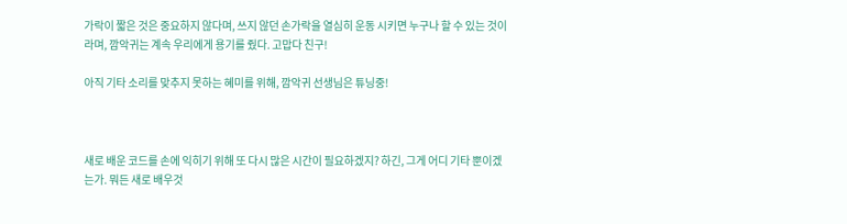가락이 짧은 것은 중요하지 않다며, 쓰지 않던 손가락을 열심히 운동 시키면 누구나 할 수 있는 것이라며, 깜악귀는 계속 우리에게 용기를 줬다. 고맙다 친구!

아직 기타 소리를 맞추지 못하는 혜미를 위해, 깜악귀 선생님은 튜닝중!



새로 배운 코드를 손에 익히기 위해 또 다시 많은 시간이 필요하겠지? 하긴, 그게 어디 기타 뿐이겠는가. 뭐든 새로 배우것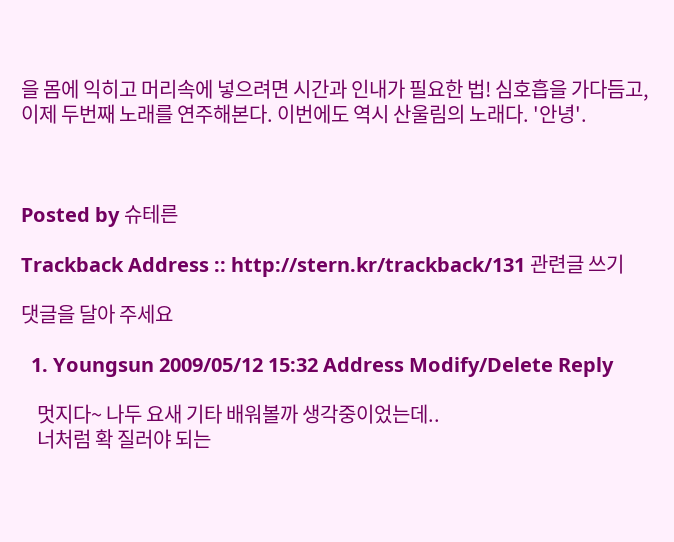을 몸에 익히고 머리속에 넣으려면 시간과 인내가 필요한 법! 심호흡을 가다듬고, 이제 두번째 노래를 연주해본다. 이번에도 역시 산울림의 노래다. '안녕'.



Posted by 슈테른

Trackback Address :: http://stern.kr/trackback/131 관련글 쓰기

댓글을 달아 주세요

  1. Youngsun 2009/05/12 15:32 Address Modify/Delete Reply

    멋지다~ 나두 요새 기타 배워볼까 생각중이었는데..
    너처럼 확 질러야 되는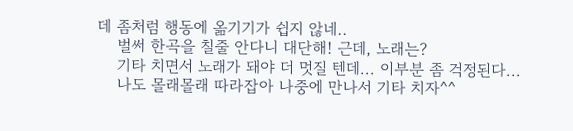데 좀처럼 행동에 옮기기가 쉽지 않네..
    벌써 한곡을 칠줄 안다니 대단해! 근데, 노래는?
    기타 치면서 노래가 돼야 더 멋질 텐데... 이부분 좀 걱정된다...
    나도 몰래몰래 따라잡아 나중에 만나서 기타 치자^^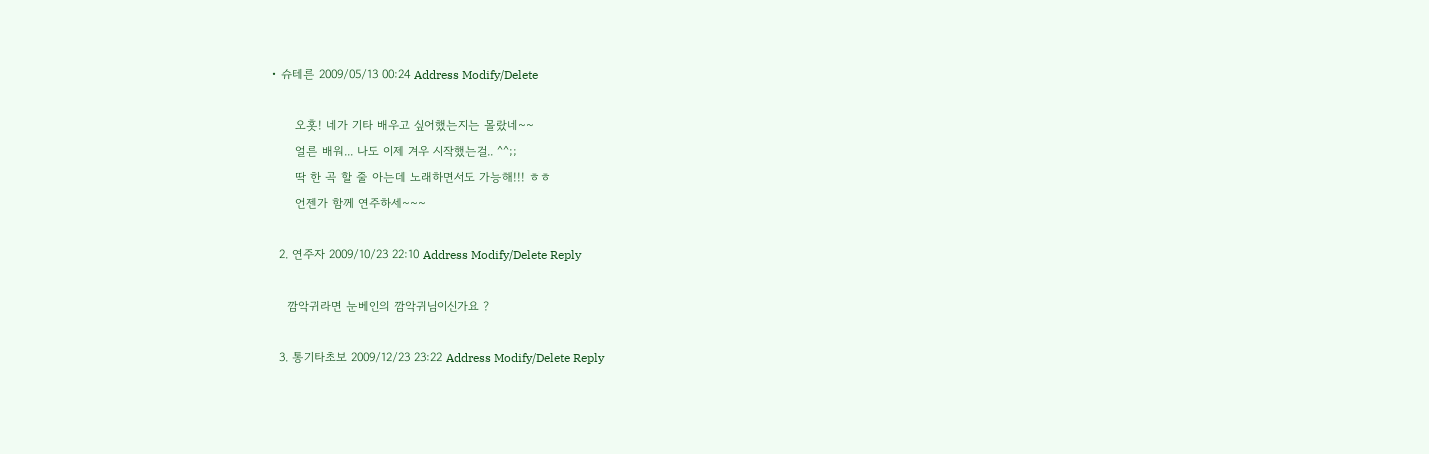• 슈테른 2009/05/13 00:24 Address Modify/Delete

      오홋! 네가 기타 배우고 싶어했는지는 몰랐네~~
      얼른 배워... 나도 이제 겨우 시작했는걸.. ^^;;
      딱 한 곡 할 줄 아는데 노래하면서도 가능해!!! ㅎㅎ
      언젠가 함께 연주하세~~~

  2. 연주자 2009/10/23 22:10 Address Modify/Delete Reply

    깜악귀라면 눈베인의 깜악귀님이신가요 ?

  3. 통기타초보 2009/12/23 23:22 Address Modify/Delete Reply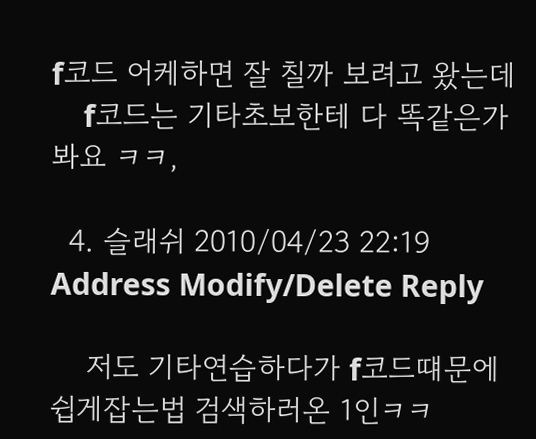f코드 어케하면 잘 칠까 보려고 왔는데
    f코드는 기타초보한테 다 똑같은가봐요 ㅋㅋ,

  4. 슬래쉬 2010/04/23 22:19 Address Modify/Delete Reply

    저도 기타연습하다가 f코드떄문에 쉽게잡는법 검색하러온 1인ㅋㅋ